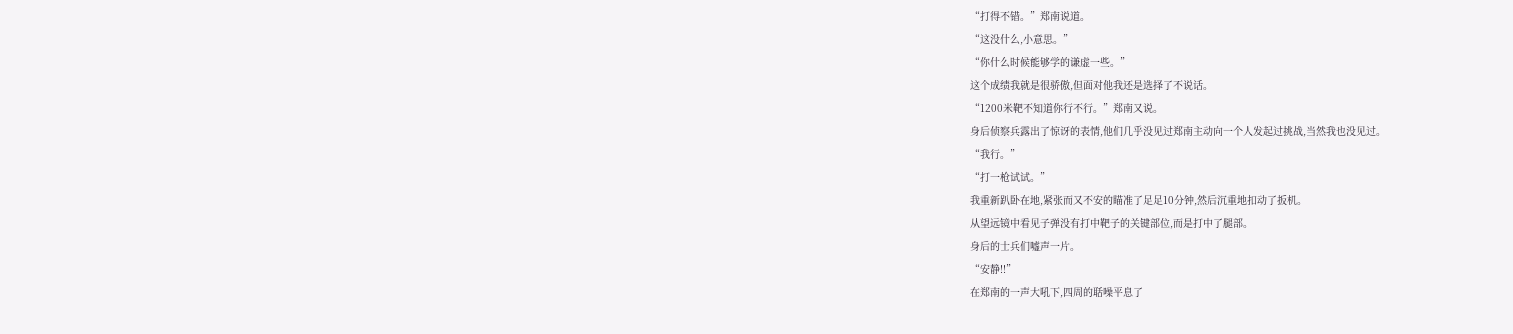“打得不错。”郑南说道。
“这没什么,小意思。”
“你什么时候能够学的谦虚一些。”
这个成绩我就是很骄傲,但面对他我还是选择了不说话。
“1200米靶不知道你行不行。”郑南又说。
身后侦察兵露出了惊讶的表情,他们几乎没见过郑南主动向一个人发起过挑战,当然我也没见过。
“我行。”
“打一枪试试。”
我重新趴卧在地,紧张而又不安的瞄准了足足10分钟,然后沉重地扣动了扳机。
从望远镜中看见子弹没有打中靶子的关键部位,而是打中了腿部。
身后的士兵们嘘声一片。
“安静!!”
在郑南的一声大吼下,四周的聒噪平息了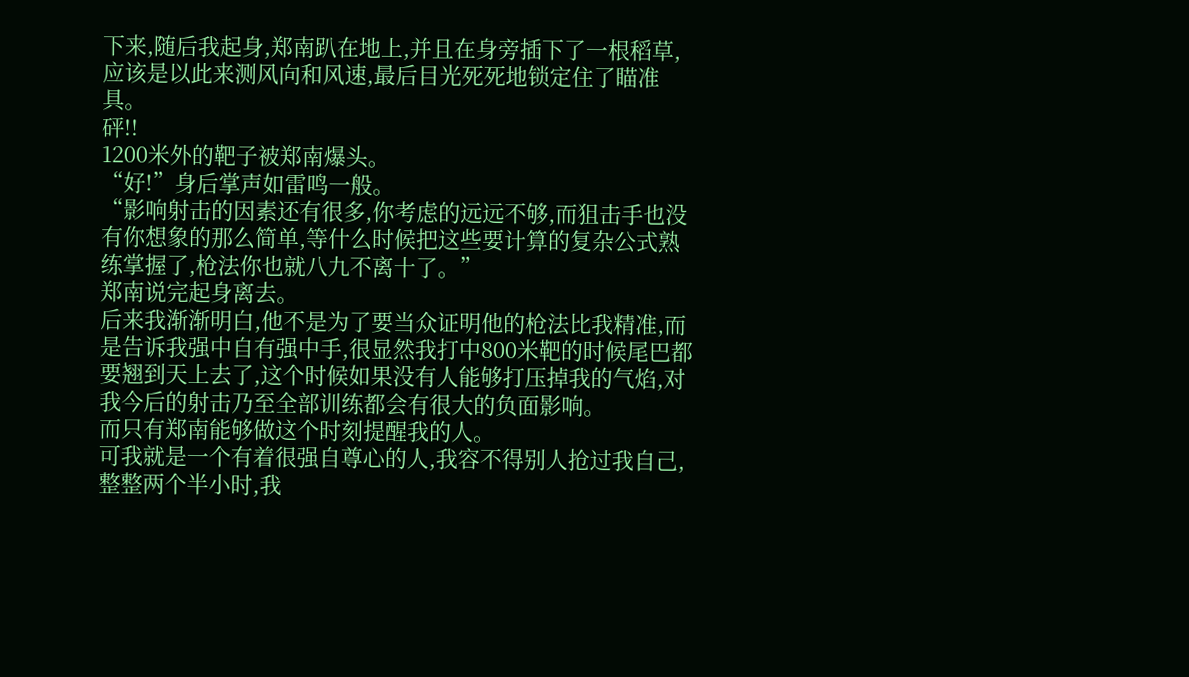下来,随后我起身,郑南趴在地上,并且在身旁插下了一根稻草,应该是以此来测风向和风速,最后目光死死地锁定住了瞄准具。
砰!!
1200米外的靶子被郑南爆头。
“好!”身后掌声如雷鸣一般。
“影响射击的因素还有很多,你考虑的远远不够,而狙击手也没有你想象的那么简单,等什么时候把这些要计算的复杂公式熟练掌握了,枪法你也就八九不离十了。”
郑南说完起身离去。
后来我渐渐明白,他不是为了要当众证明他的枪法比我精准,而是告诉我强中自有强中手,很显然我打中800米靶的时候尾巴都要翘到天上去了,这个时候如果没有人能够打压掉我的气焰,对我今后的射击乃至全部训练都会有很大的负面影响。
而只有郑南能够做这个时刻提醒我的人。
可我就是一个有着很强自尊心的人,我容不得别人抢过我自己,整整两个半小时,我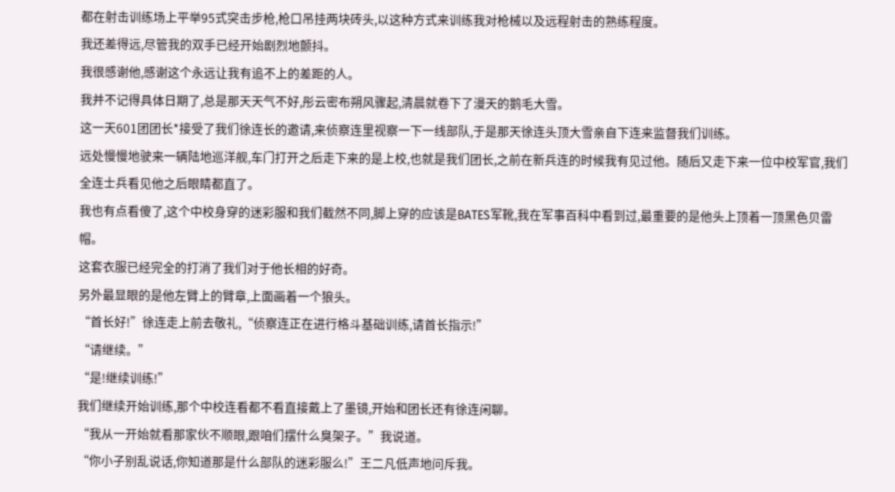都在射击训练场上平举95式突击步枪,枪口吊挂两块砖头,以这种方式来训练我对枪械以及远程射击的熟练程度。
我还差得远,尽管我的双手已经开始剧烈地颤抖。
我很感谢他,感谢这个永远让我有追不上的差距的人。
我并不记得具体日期了,总是那天天气不好,彤云密布朔风骤起,清晨就卷下了漫天的鹅毛大雪。
这一天601团团长*接受了我们徐连长的邀请,来侦察连里视察一下一线部队,于是那天徐连头顶大雪亲自下连来监督我们训练。
远处慢慢地驶来一辆陆地巡洋舰,车门打开之后走下来的是上校,也就是我们团长,之前在新兵连的时候我有见过他。随后又走下来一位中校军官,我们全连士兵看见他之后眼睛都直了。
我也有点看傻了,这个中校身穿的迷彩服和我们截然不同,脚上穿的应该是BATES军靴,我在军事百科中看到过,最重要的是他头上顶着一顶黑色贝雷帽。
这套衣服已经完全的打消了我们对于他长相的好奇。
另外最显眼的是他左臂上的臂章,上面画着一个狼头。
“首长好!”徐连走上前去敬礼,“侦察连正在进行格斗基础训练,请首长指示!”
“请继续。”
“是!继续训练!”
我们继续开始训练,那个中校连看都不看直接戴上了墨镜,开始和团长还有徐连闲聊。
“我从一开始就看那家伙不顺眼,跟咱们摆什么臭架子。”我说道。
“你小子别乱说话,你知道那是什么部队的迷彩服么!”王二凡低声地问斥我。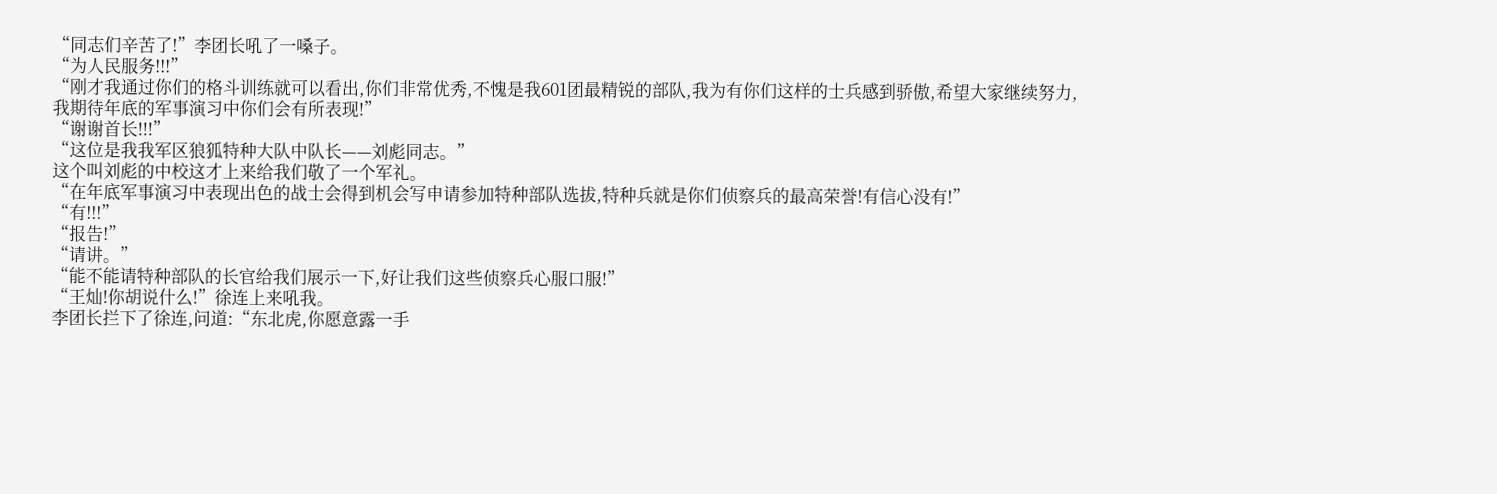“同志们辛苦了!”李团长吼了一嗓子。
“为人民服务!!!”
“刚才我通过你们的格斗训练就可以看出,你们非常优秀,不愧是我601团最精锐的部队,我为有你们这样的士兵感到骄傲,希望大家继续努力,我期待年底的军事演习中你们会有所表现!”
“谢谢首长!!!”
“这位是我我军区狼狐特种大队中队长——刘彪同志。”
这个叫刘彪的中校这才上来给我们敬了一个军礼。
“在年底军事演习中表现出色的战士会得到机会写申请参加特种部队选拔,特种兵就是你们侦察兵的最高荣誉!有信心没有!”
“有!!!”
“报告!”
“请讲。”
“能不能请特种部队的长官给我们展示一下,好让我们这些侦察兵心服口服!”
“王灿!你胡说什么!”徐连上来吼我。
李团长拦下了徐连,问道:“东北虎,你愿意露一手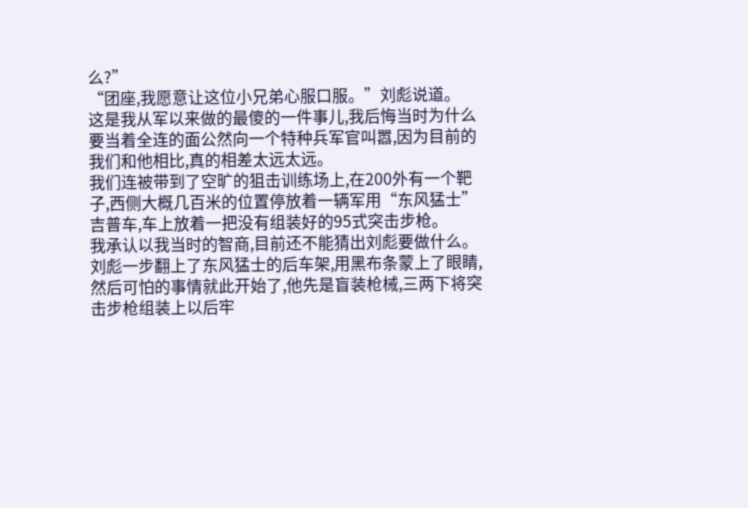么?”
“团座,我愿意让这位小兄弟心服口服。”刘彪说道。
这是我从军以来做的最傻的一件事儿,我后悔当时为什么要当着全连的面公然向一个特种兵军官叫嚣,因为目前的我们和他相比,真的相差太远太远。
我们连被带到了空旷的狙击训练场上,在200外有一个靶子,西侧大概几百米的位置停放着一辆军用“东风猛士”吉普车,车上放着一把没有组装好的95式突击步枪。
我承认以我当时的智商,目前还不能猜出刘彪要做什么。
刘彪一步翻上了东风猛士的后车架,用黑布条蒙上了眼睛,然后可怕的事情就此开始了,他先是盲装枪械,三两下将突击步枪组装上以后牢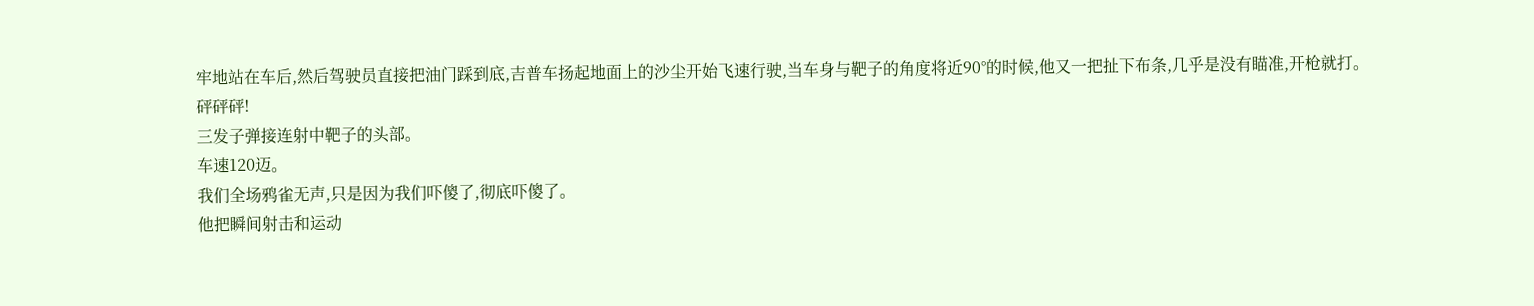牢地站在车后,然后驾驶员直接把油门踩到底,吉普车扬起地面上的沙尘开始飞速行驶,当车身与靶子的角度将近90°的时候,他又一把扯下布条,几乎是没有瞄准,开枪就打。
砰砰砰!
三发子弹接连射中靶子的头部。
车速120迈。
我们全场鸦雀无声,只是因为我们吓傻了,彻底吓傻了。
他把瞬间射击和运动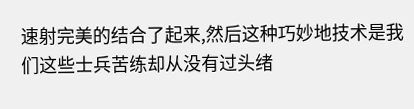速射完美的结合了起来,然后这种巧妙地技术是我们这些士兵苦练却从没有过头绪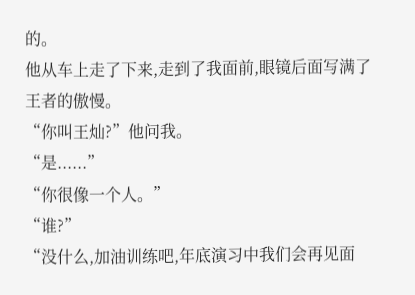的。
他从车上走了下来,走到了我面前,眼镜后面写满了王者的傲慢。
“你叫王灿?”他问我。
“是......”
“你很像一个人。”
“谁?”
“没什么,加油训练吧,年底演习中我们会再见面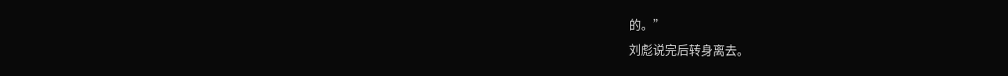的。”
刘彪说完后转身离去。